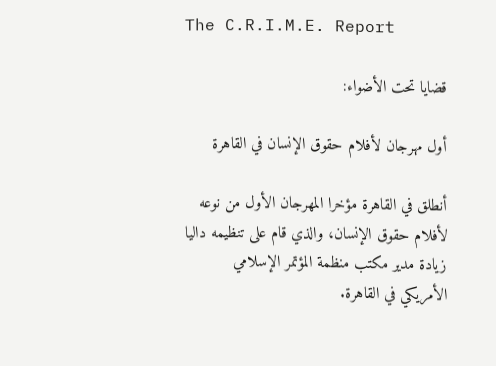The C.R.I.M.E. Report

قضايا تحت الأضواء:

أول مهرجان لأفلام حقوق الإنسان في القاهرة

أنطلق في القاهرة مؤخرا المهرجان الأول من نوعه لأفلام حقوق الإنسان، والذي قام على تنظيمه داليا زيادة مدير مكتب منظمة المؤتمر الإسلامي الأمريكي في القاهرة.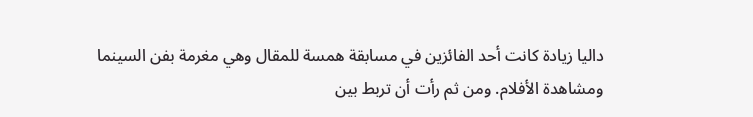داليا زيادة كانت أحد الفائزين في مسابقة همسة للمقال وهي مغرمة بفن السينما ومشاهدة الأفلام. ومن ثم رأت أن تربط بين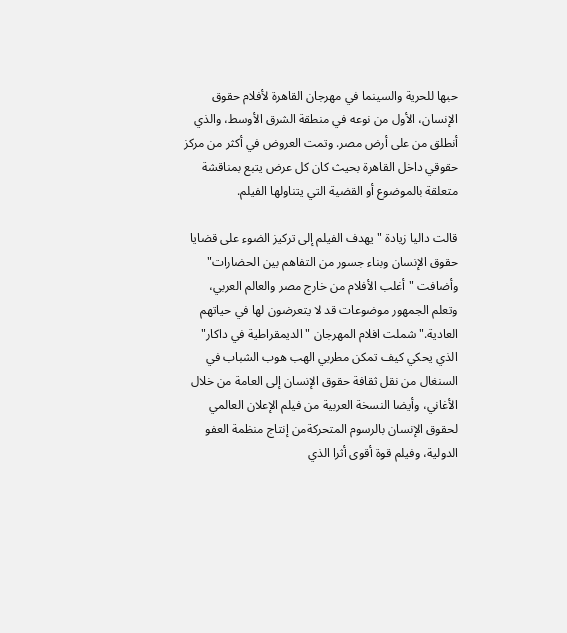حبها للحرية والسينما في مهرجان القاهرة لأفلام حقوق الإنسان، الأول من نوعه في منطقة الشرق الأوسط، والذي أنطلق من على أرض مصر. وتمت العروض في أكثر من مركز حقوقي داخل القاهرة بحيث كان كل عرض يتبع بمناقشة متعلقة بالموضوع أو القضية التي يتناولها الفيلم.

قالت داليا زيادة "يهدف الفيلم إلى تركيز الضوء على قضايا حقوق الإنسان وبناء جسور من التفاهم بين الحضارات" وأضافت "أغلب الأفلام من خارج مصر والعالم العربي، وتعلم الجمهور موضوعات قد لا يتعرضون لها في حياتهم العادية." شملت افلام المهرجان "الديمقراطية في داكار" الذي يحكي كيف تمكن مطربي الهب هوب الشباب في السنغال من نقل ثقافة حقوق الإنسان إلى العامة من خلال الأغاني، وأيضا النسخة العربية من فيلم الإعلان العالمي لحقوق الإنسان بالرسوم المتحركةمن إنتاج منظمة العفو الدولية، وفيلم قوة أقوى أثرا الذي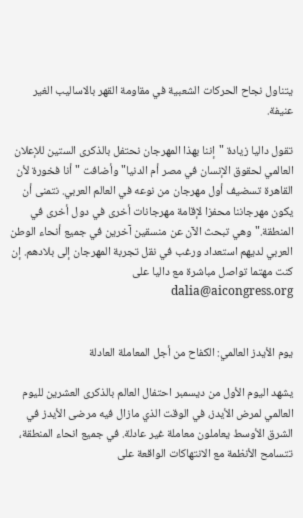يتناول نجاح الحركات الشعبية في مقاومة القهر بالاساليب الغير عنيفة.

تقول داليا زيادة "إننا بهذا المهرجان نحتفل بالذكرى الستين للإعلان العالمي لحقوق الإنسان في مصر أم الدنيا" وأضافت "أنا فخورة لأن القاهرة تسضيف أول مهرجان من نوعه في العالم العربي. نتمنى أن يكون مهرجاننا محفزا لإقامة مهرجانات أخرى في دول أخرى في المنطقة." وهي تبحث الآن عن منسقين آخرين في جميع أنحاء الوطن العربي لديهم استعداد ورغب في نقل تجربة المهرجان إلى بلادهم. إن كنت مهتما تواصل مباشرة مع داليا على dalia@aicongress.org


يوم الأيدز العالمي: الكفاح من أجل المعاملة العادلة

يشهد اليوم الأول من ديسمبر احتفال العالم بالذكرى العشرين لليوم العالمي لمرض الأيدز، في الوقت الذي مازال فيه مرضى الأيدز في الشرق الأوسط يعاملون معاملة غير عادلة. في جميع انحاء المنطقة، تتسامح الأنظمة مع الانتهاكات الواقعة على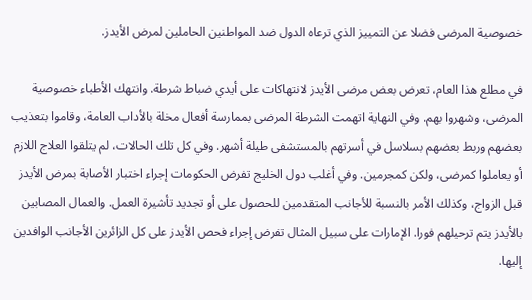خصوصية المرضى فضلا عن التمييز الذي ترعاه الدول ضد المواطنين الحاملين لمرض الأيدز.

في مطلع هذا العام، تعرض بعض مرضى الأيدز لانتهاكات على أيدي ضباط شرطة. وانتهك الأطباء خصوصية المرضى، وشهروا بهم. وفي النهاية اتهمت الشرطة المرضى بممارسة أفعال مخلة بالأداب العامة، وقاموا بتعذيب بعضهم وربط بعضهم بسلاسل في أسرتهم بالمستشفى طيلة أشهر. وفي كل تلك الحالات، لم يتلقوا العلاج اللازم أو يعاملوا كمرضى، ولكن كمجرمين. وفي أغلب دول الخليج تفرض الحكومات إجراء اختبار الأصابة بمرض الأيدز قبل الزواج، وكذلك الأمر بالنسبة للأجانب المتقدمين للحصول على أو تجديد تأشيرة العمل. والعمال المصابين بالأيدز يتم ترحيلهم فورا. الإمارات على سبيل المثال تفرض إجراء فحص الأيدز على كل الزائرين الأجانب الوافدين إليها.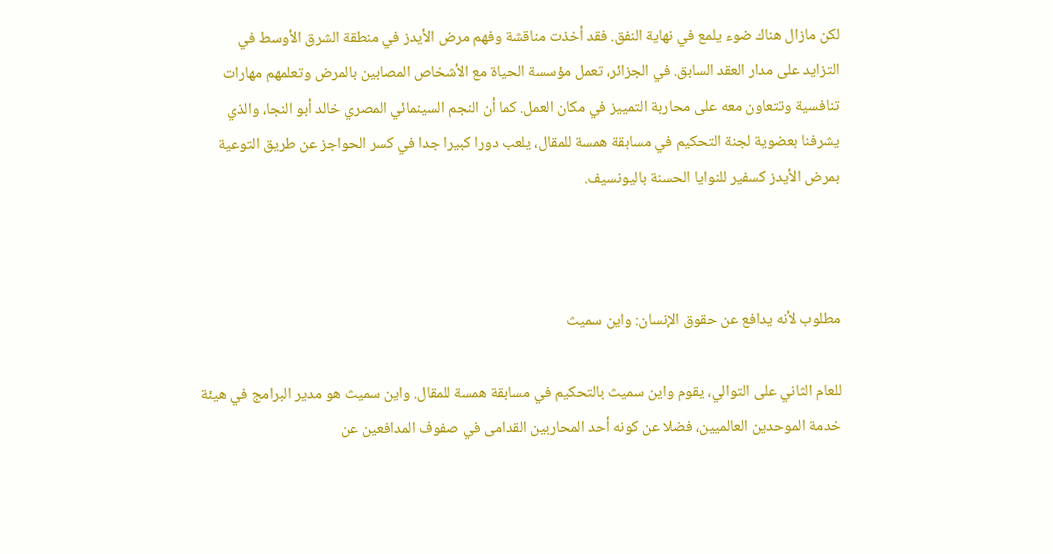لكن مازال هناك ضوء يلمع في نهاية النفق. فقد أخذت مناقشة وفهم مرض الأيدز في منطقة الشرق الأوسط في التزايد على مدار العقد السابق. في الجزائر، تعمل مؤسسة الحياة مع الأشخاص المصابين بالمرض وتعلمهم مهارات تنافسية وتتعاون معه على محاربة التمييز في مكان العمل. كما أن النجم السينمائي المصري خالد أبو النجا، والذي يشرفنا بعضوية لجنة التحكيم في مسابقة همسة للمقال، يلعب دورا كبيرا جدا في كسر الحواجز عن طريق التوعية بمرض الأيدز كسفير للنوايا الحسنة باليونسيف.



مطلوب لأنه يدافع عن حقوق الإنسان: واين سميث

للعام الثاني على التوالي، يقوم واين سميث بالتحكيم في مسابقة همسة للمقال. واين سميث هو مدير البرامج في هيئة خدمة الموحدين العالميين، فضلا عن كونه أحد المحاربين القدامى في صفوف المدافعين عن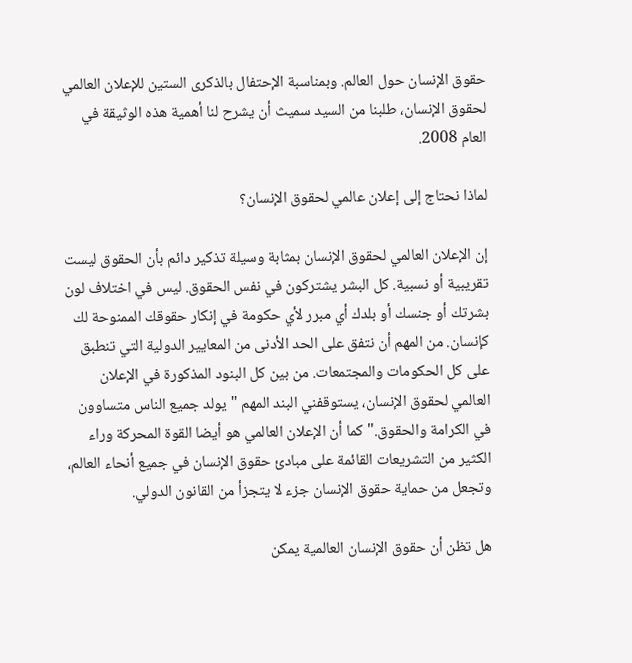حقوق الإنسان حول العالم. وبمناسبة الإحتفال بالذكرى الستين للإعلان العالمي لحقوق الإنسان، طلبنا من السيد سميث أن يشرح لنا أهمية هذه الوثيقة في العام 2008.

لماذا نحتاج إلى إعلان عالمي لحقوق الإنسان؟

إن الإعلان العالمي لحقوق الإنسان بمثابة وسيلة تذكير دائم بأن الحقوق ليست تقريبية أو نسبية. كل البشر يشتركون في نفس الحقوق. ليس في اختلاف لون بشرتك أو جنسك أو بلدك أي مبرر لأي حكومة في إنكار حقوقك الممنوحة لك كإنسان. من المهم أن نتفق على الحد الأدنى من المعايير الدولية التي تنطبق على كل الحكومات والمجتمعات. من بين كل البنود المذكورة في الإعلان العالمي لحقوق الإنسان، يستوقفني البند المهم "يولد جميع الناس متساوون في الكرامة والحقوق." كما أن الإعلان العالمي هو أيضا القوة المحركة وراء الكثير من التشريعات القائمة على مبادئ حقوق الإنسان في جميع أنحاء العالم، وتجعل من حماية حقوق الإنسان جزء لا يتجزأ من القانون الدولي.

هل تظن أن حقوق الإنسان العالمية يمكن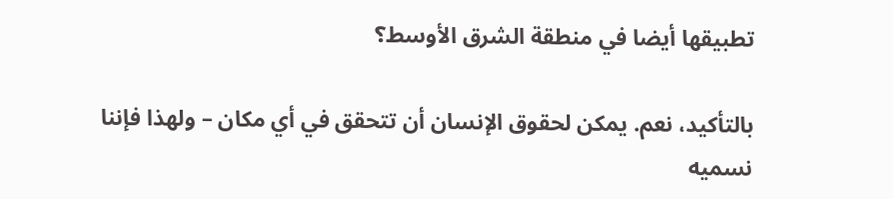تطبيقها أيضا في منطقة الشرق الأوسط؟

بالتأكيد، نعم. يمكن لحقوق الإنسان أن تتحقق في أي مكان – ولهذا فإننا نسميه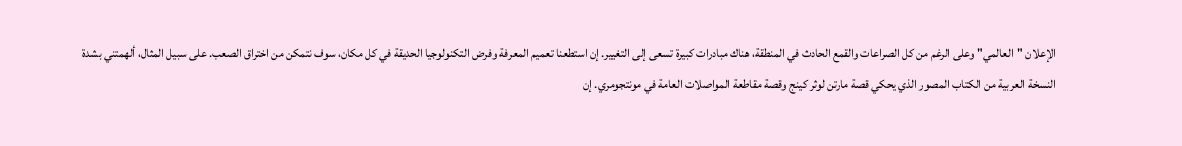الإعلان "العالمي" وعلى الرغم من كل الصراعات والقمع الحادث في المنطقة، هناك مبادرات كبيرة تسعى إلى التغيير. إن استطعنا تعميم المعرفة وفرض التكنولوجيا الحديقة في كل مكان، سوف نتمكن من اختراق الصعب. على سبيل المثال، ألهمتني بشدة النسخة العربية من الكتاب المصور الذي يحكي قصة مارتن لوثر كينج وقصة مقاطعة المواصلات العامة في مونتجومري. إن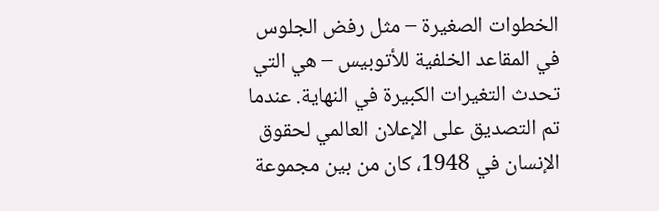الخطوات الصغيرة – مثل رفض الجلوس في المقاعد الخلفية للأتوبيس – هي التي تحدث التغيرات الكبيرة في النهاية. عندما تم التصديق على الإعلان العالمي لحقوق الإنسان في 1948، كان من بين مجموعة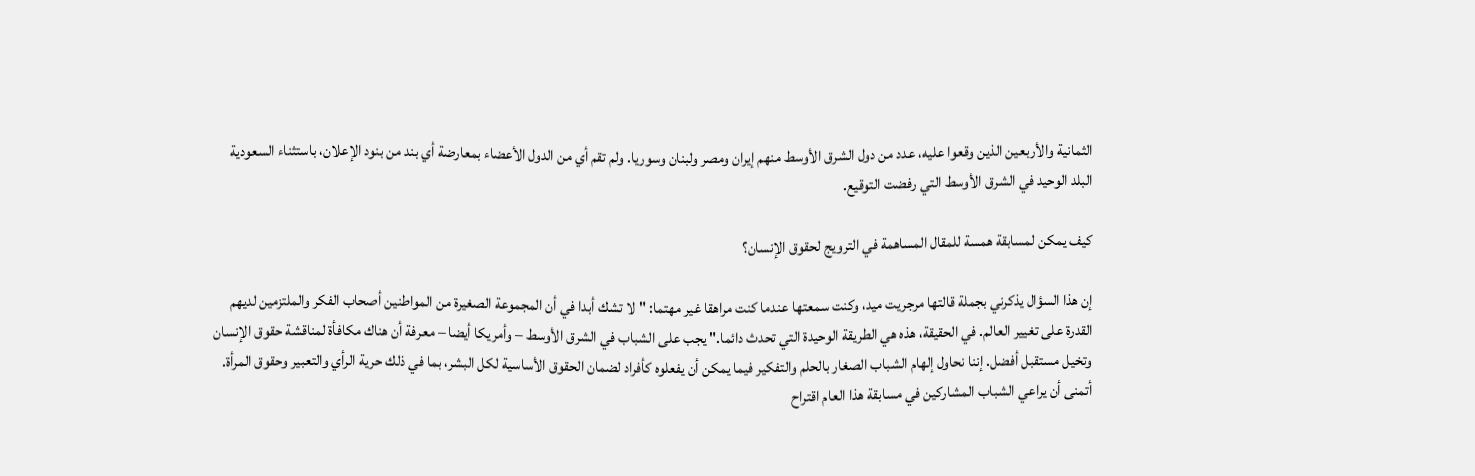الثمانية والأربعين الذين وقعوا عليه، عدد من دول الشرق الأوسط منهم إيران ومصر ولبنان وسوريا. ولم تقم أي من الدول الأعضاء بمعارضة أي بند من بنود الإعلان، باستثناء السعودية البلد الوحيد في الشرق الأوسط التي رفضت التوقيع.

كيف يمكن لمسابقة همسة للمقال المساهمة في الترويج لحقوق الإنسان؟

إن هذا السؤال يذكرني بجملة قالتها مرجريت ميد، وكنت سمعتها عندما كنت مراهقا غير مهتما: "لا تشك أبدا في أن المجموعة الصغيرة من المواطنين أصحاب الفكر والملتزمين لديهم القدرة على تغيير العالم. في الحقيقة، هذه هي الطريقة الوحيدة التي تحدث دائما." يجب على الشباب في الشرق الأوسط – وأمريكا أيضا – معرفة أن هناك مكافأة لمناقشة حقوق الإنسان وتخيل مستقبل أفضل. إننا نحاول إلهام الشباب الصغار بالحلم والتفكير فيما يمكن أن يفعلوه كأفراد لضمان الحقوق الأساسية لكل البشر، بما في ذلك حرية الرأي والتعبير وحقوق المرأة. أتمنى أن يراعي الشباب المشاركين في مسابقة هذا العام اقتراح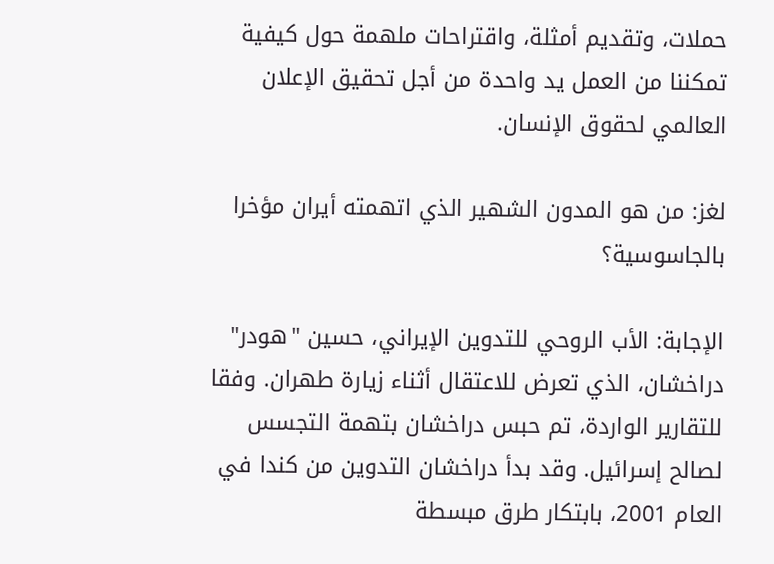حملات، وتقديم أمثلة، واقتراحات ملهمة حول كيفية تمكننا من العمل يد واحدة من أجل تحقيق الإعلان العالمي لحقوق الإنسان.

لغز: من هو المدون الشهير الذي اتهمته أيران مؤخرا بالجاسوسية؟

الإجابة: الأب الروحي للتدوين الإيراني، حسين "هودر" دراخشان، الذي تعرض للاعتقال أثناء زيارة طهران. وفقا للتقارير الواردة، تم حبس دراخشان بتهمة التجسس لصالح إسرائيل. وقد بدأ دراخشان التدوين من كندا في العام 2001، بابتكار طرق مبسطة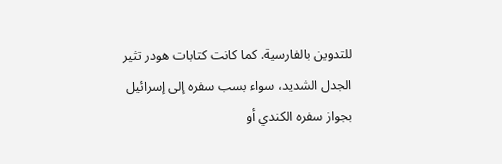للتدوين بالفارسية. كما كانت كتابات هودر تثير الجدل الشديد، سواء بسب سفره إلى إسرائيل بجواز سفره الكندي أو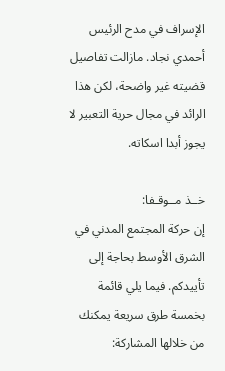الإسراف في مدح الرئيس أحمدي نجاد. مازالت تفاصيل قضيته غير واضحة، لكن هذا الرائد في مجال حرية التعبير لا يجوز أبدا اسكاته.

خــذ مــوقـفا:
إن حركة المجتمع المدني في الشرق الأوسط بحاجة إلى تأييدكم. فيما يلي قائمة بخمسة طرق سريعة يمكنك من خلالها المشاركة: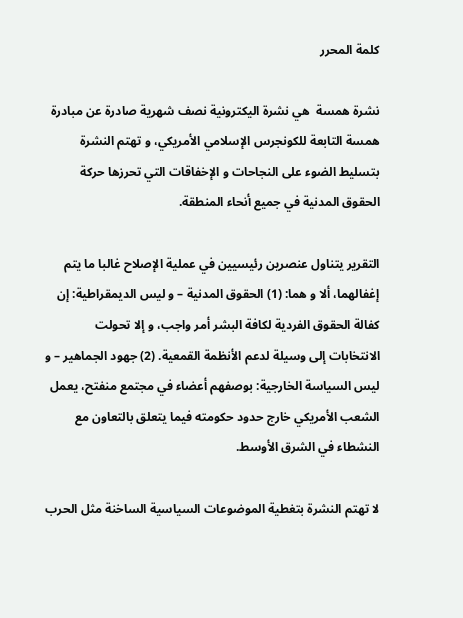كلمة المحرر

نشرة همسة  هي نشرة اليكترونية نصف شهرية صادرة عن مبادرة همسة التابعة للكونجرس الإسلامي الأمريكي، و تهتم النشرة بتسليط الضوء على النجاحات و الإخفاقات التي تحرزها حركة الحقوق المدنية في جميع أنحاء المنطقة.

التقرير يتناول عنصرين رئيسيين في عملية الإصلاح غالبا ما يتم إغفالهما، ألا و هما: (1) الحقوق المدنية – و ليس الديمقراطية: إن كفالة الحقوق الفردية لكافة البشر أمر واجب، و إلا تحولت الانتخابات إلى وسيلة لدعم الأنظمة القمعية. (2) جهود الجماهير – و ليس السياسة الخارجية: بوصفهم أعضاء في مجتمع منفتح، يعمل الشعب الأمريكي خارج حدود حكومته فيما يتعلق بالتعاون مع النشطاء في الشرق الأوسط.

لا تهتم النشرة بتغطية الموضوعات السياسية الساخنة مثل الحرب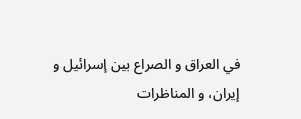في العراق و الصراع بين إسرائيل و إيران، و المناظرات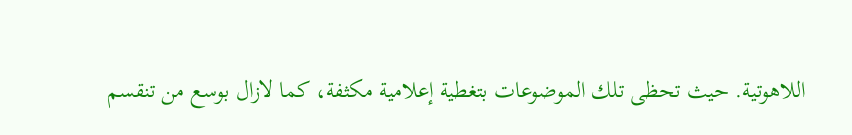اللاهوتية. حيث تحظى تلك الموضوعات بتغطية إعلامية مكثفة، كما لازال بوسع من تنقسم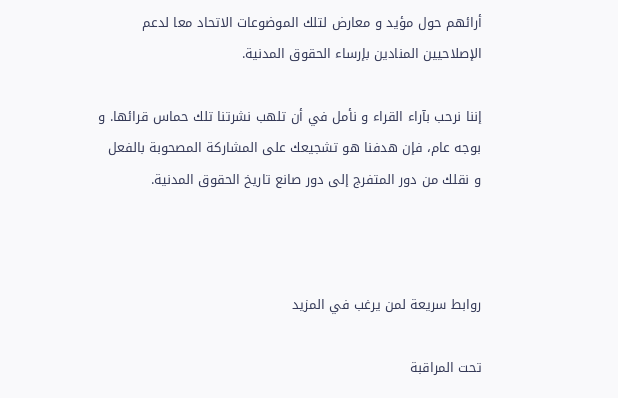أرائهم حول مؤيد و معارض لتلك الموضوعات الاتحاد معا لدعم الإصلاحيين المنادين بإرساء الحقوق المدنية.

إننا نرحب بآراء القراء و نأمل في أن تلهب نشرتنا تلك حماس قرائها. و بوجه عام، فإن هدفنا هو تشجيعك على المشاركة المصحوبة بالفعل و نقلك من دور المتفرج إلى دور صانع تاريخ الحقوق المدنية.



روابط سريعة لمن يرغب في المزيد

تحت المراقبة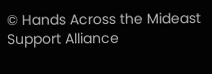© Hands Across the Mideast Support Alliance